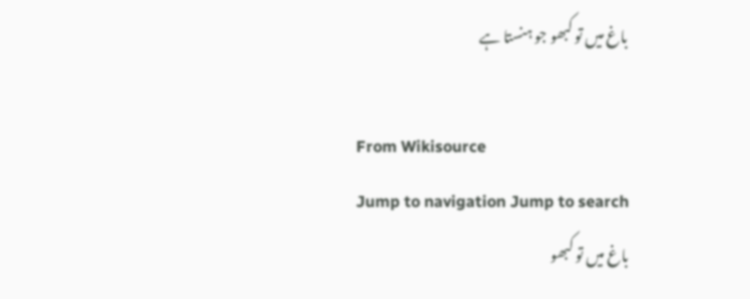باغ میں تو کبھو جو ہنستا ہے

From Wikisource
Jump to navigation Jump to search
باغ میں تو کبھو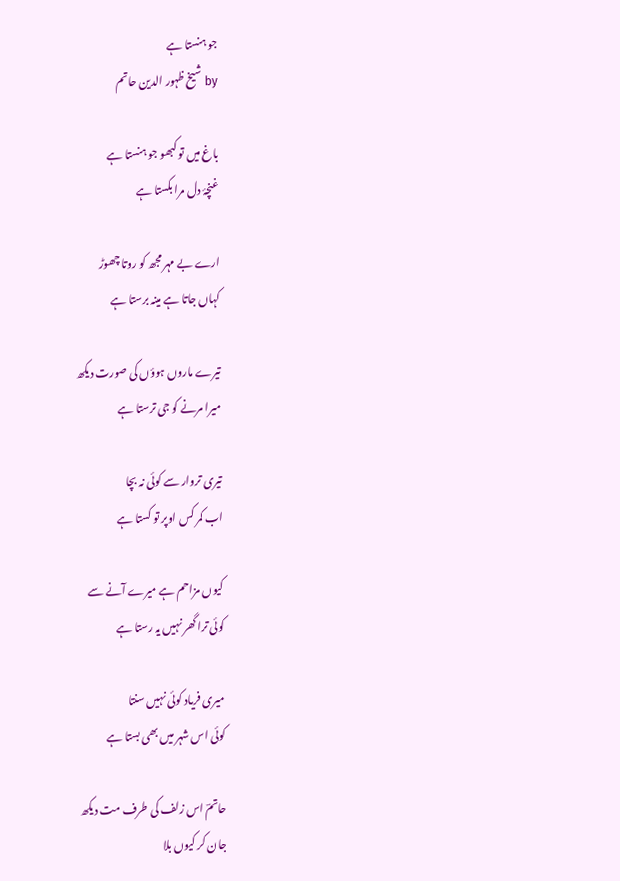جو ہنستا ہے
by شیخ ظہور الدین حاتم

باغ میں تو کبھو جو ہنستا ہے
غنچۂ دل مرا بکستا ہے

ارے بے مہر مجھ کو روتا چھوڑ
کہاں جاتا ہے مینہ برستا ہے

تیرے ماروں ہوؤں کی صورت دیکھ
میرا مرنے کو جی ترستا ہے

تیری تروار سے کوئی نہ بچا
اب کمر کس اوپر تو کستا ہے

کیوں مزاحم ہے میرے آنے سے
کوئی ترا گھر نہیں یہ رستا ہے

میری فریاد کوئی نہیں سنتا
کوئی اس شہر میں بھی بستا ہے

حاتمؔ اس زلف کی طرف مت دیکھ
جان کر کیوں بلا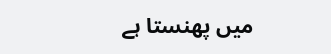میں پھنستا ہے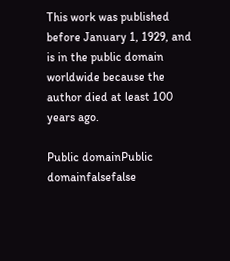This work was published before January 1, 1929, and is in the public domain worldwide because the author died at least 100 years ago.

Public domainPublic domainfalsefalse